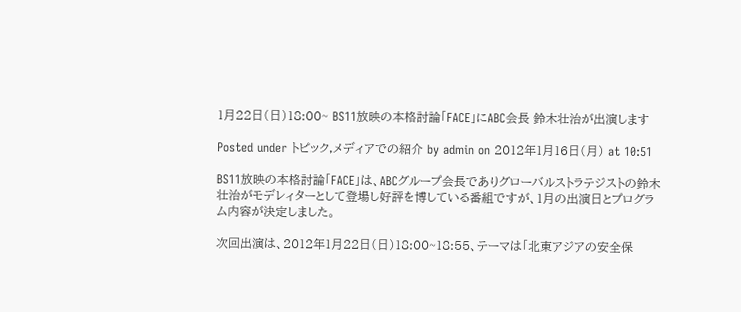1月22日(日)18:00~ BS11放映の本格討論「FACE」にABC会長 鈴木壮治が出演します

Posted under トピック,メディアでの紹介 by admin on 2012年1月16日(月) at 10:51

BS11放映の本格討論「FACE」は、ABCグループ会長でありグローバルストラテジストの鈴木壮治がモデレィターとして登場し好評を博している番組ですが、1月の出演日とプログラム内容が決定しました。

次回出演は、2012年1月22日(日)18:00~18:55、テーマは「北東アジアの安全保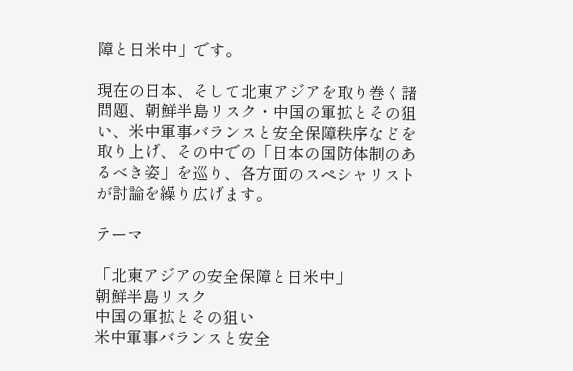障と日米中」です。

現在の日本、そして北東アジアを取り巻く諸問題、朝鮮半島リスク・中国の軍拡とその狙い、米中軍事バランスと安全保障秩序などを取り上げ、その中での「日本の国防体制のあるべき姿」を巡り、各方面のスペシャリストが討論を繰り広げます。

テーマ

「北東アジアの安全保障と日米中」
朝鮮半島リスク
中国の軍拡とその狙い
米中軍事バランスと安全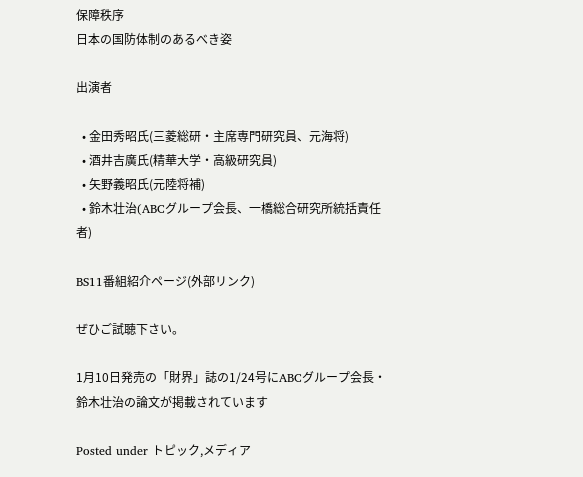保障秩序
日本の国防体制のあるべき姿

出演者

  • 金田秀昭氏(三菱総研・主席専門研究員、元海将)
  • 酒井吉廣氏(精華大学・高級研究員)
  • 矢野義昭氏(元陸将補)
  • 鈴木壮治(ABCグループ会長、一橋総合研究所統括責任者)

BS11番組紹介ページ(外部リンク)

ぜひご試聴下さい。

1月10日発売の「財界」誌の1/24号にABCグループ会長・鈴木壮治の論文が掲載されています

Posted under トピック,メディア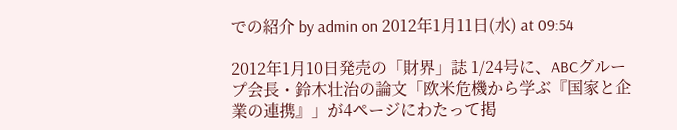での紹介 by admin on 2012年1月11日(水) at 09:54

2012年1月10日発売の「財界」誌 1/24号に、ABCグループ会長・鈴木壮治の論文「欧米危機から学ぶ『国家と企業の連携』」が4ページにわたって掲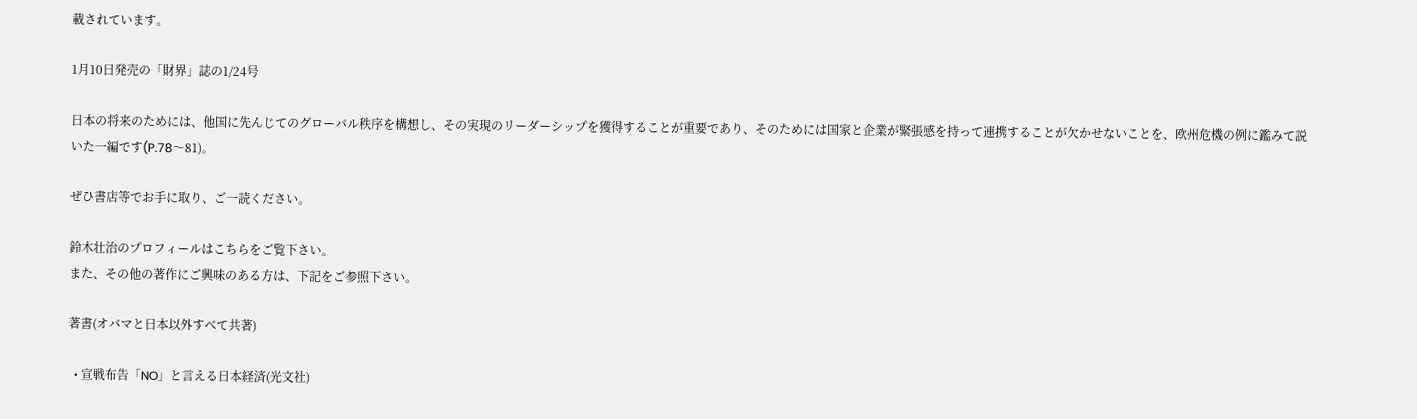載されています。

1月10日発売の「財界」誌の1/24号

日本の将来のためには、他国に先んじてのグローバル秩序を構想し、その実現のリーダーシップを獲得することが重要であり、そのためには国家と企業が緊張感を持って連携することが欠かせないことを、欧州危機の例に鑑みて説いた一編です(P.78〜81)。

ぜひ書店等でお手に取り、ご一読ください。

鈴木壮治のプロフィールはこちらをご覧下さい。
また、その他の著作にご興味のある方は、下記をご参照下さい。

著書(オバマと日本以外すべて共著)

  • 宣戦布告「NO」と言える日本経済(光文社)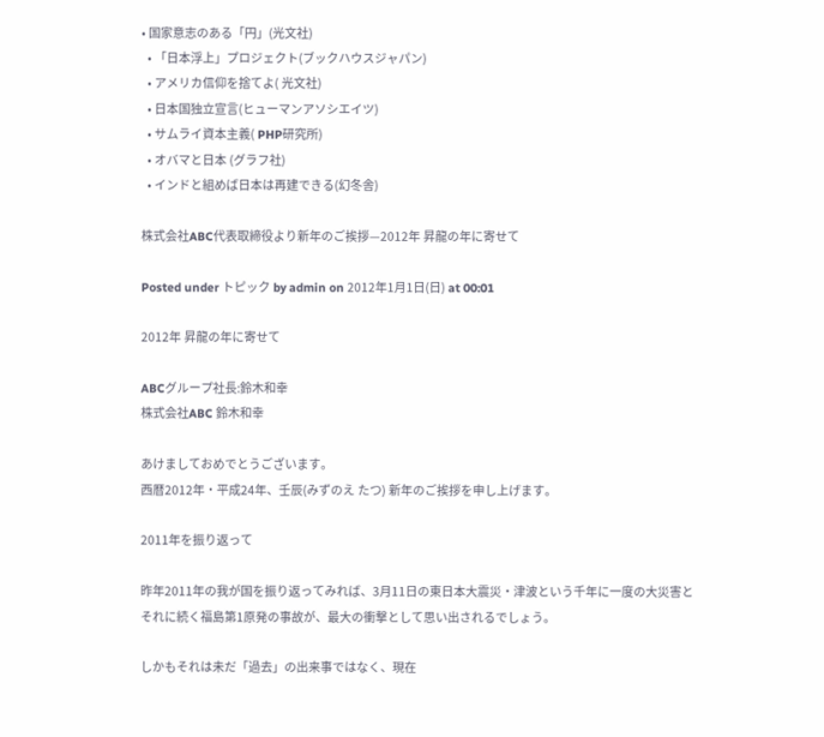• 国家意志のある「円」(光文社)
  • 「日本浮上」プロジェクト(ブックハウスジャパン)
  • アメリカ信仰を捨てよ( 光文社)
  • 日本国独立宣言(ヒューマンアソシエイツ)
  • サムライ資本主義( PHP研究所)
  • オバマと日本 (グラフ社)
  • インドと組めば日本は再建できる(幻冬舎)

株式会社ABC代表取締役より新年のご挨拶—2012年 昇龍の年に寄せて

Posted under トピック by admin on 2012年1月1日(日) at 00:01

2012年 昇龍の年に寄せて

ABCグループ社長:鈴木和幸
株式会社ABC 鈴木和幸

あけましておめでとうございます。
西暦2012年・平成24年、壬辰(みずのえ たつ) 新年のご挨拶を申し上げます。

2011年を振り返って

昨年2011年の我が国を振り返ってみれば、3月11日の東日本大震災・津波という千年に一度の大災害と
それに続く福島第1原発の事故が、最大の衝撃として思い出されるでしょう。

しかもそれは未だ「過去」の出来事ではなく、現在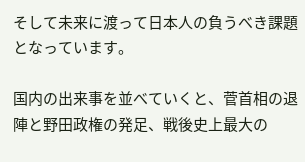そして未来に渡って日本人の負うべき課題となっています。

国内の出来事を並べていくと、菅首相の退陣と野田政権の発足、戦後史上最大の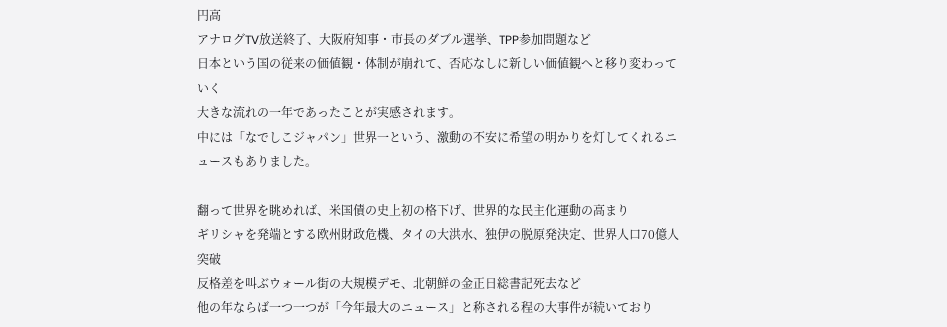円高
アナログTV放送終了、大阪府知事・市長のダブル選挙、TPP参加問題など
日本という国の従来の価値観・体制が崩れて、否応なしに新しい価値観へと移り変わっていく
大きな流れの一年であったことが実感されます。
中には「なでしこジャパン」世界一という、激動の不安に希望の明かりを灯してくれるニュースもありました。

翻って世界を眺めれば、米国債の史上初の格下げ、世界的な民主化運動の高まり
ギリシャを発端とする欧州財政危機、タイの大洪水、独伊の脱原発決定、世界人口70億人突破
反格差を叫ぶウォール街の大規模デモ、北朝鮮の金正日総書記死去など
他の年ならば一つ一つが「今年最大のニュース」と称される程の大事件が続いており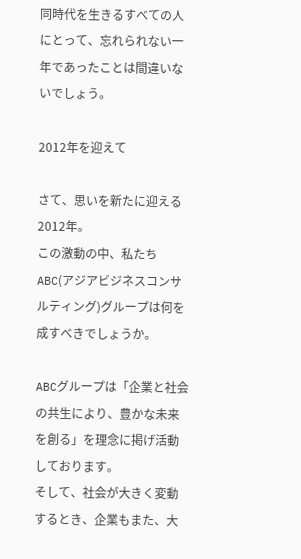同時代を生きるすべての人にとって、忘れられない一年であったことは間違いないでしょう。

2012年を迎えて

さて、思いを新たに迎える2012年。
この激動の中、私たちABC(アジアビジネスコンサルティング)グループは何を成すべきでしょうか。

ABCグループは「企業と社会の共生により、豊かな未来を創る」を理念に掲げ活動しております。
そして、社会が大きく変動するとき、企業もまた、大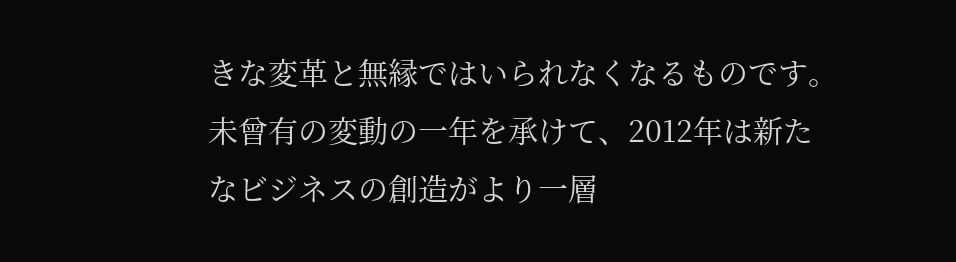きな変革と無縁ではいられなくなるものです。
未曾有の変動の一年を承けて、2012年は新たなビジネスの創造がより一層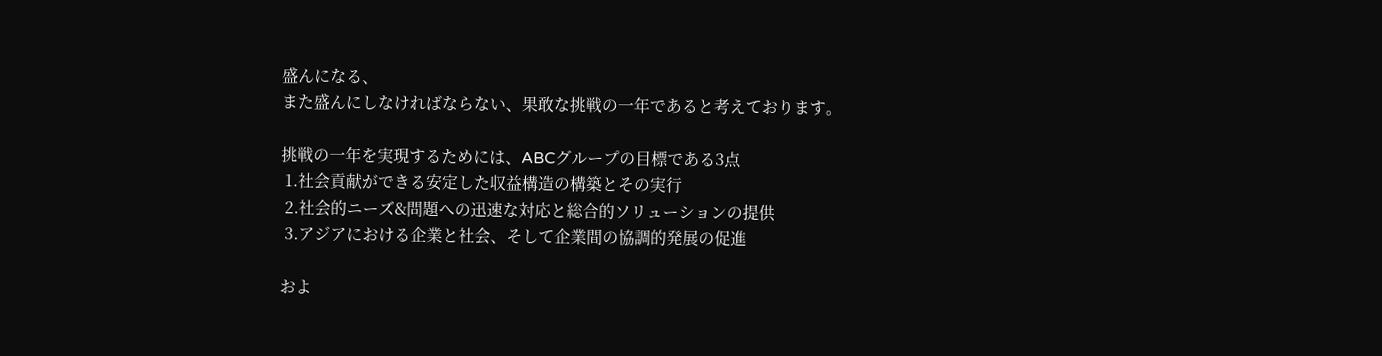盛んになる、
また盛んにしなければならない、果敢な挑戦の一年であると考えております。

挑戦の一年を実現するためには、ABCグループの目標である3点
 1.社会貢献ができる安定した収益構造の構築とその実行
 2.社会的ニーズ&問題への迅速な対応と総合的ソリューションの提供
 3.アジアにおける企業と社会、そして企業間の協調的発展の促進

およ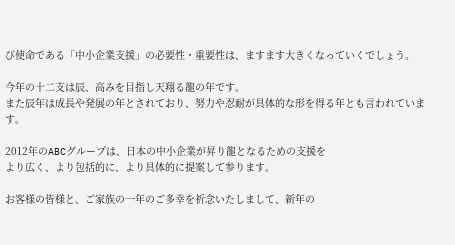び使命である「中小企業支援」の必要性・重要性は、ますます大きくなっていくでしょう。

今年の十二支は辰、高みを目指し天翔る龍の年です。
また辰年は成長や発展の年とされており、努力や忍耐が具体的な形を得る年とも言われています。

2012年のABCグループは、日本の中小企業が昇り龍となるための支援を
より広く、より包括的に、より具体的に提案して参ります。

お客様の皆様と、ご家族の一年のご多幸を祈念いたしまして、新年の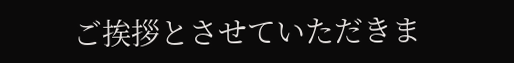ご挨拶とさせていただきま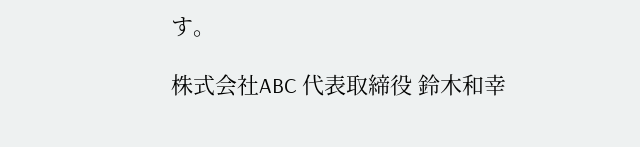す。

株式会社ABC 代表取締役 鈴木和幸